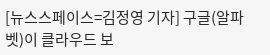[뉴스스페이스=김정영 기자] 구글(알파벳)이 클라우드 보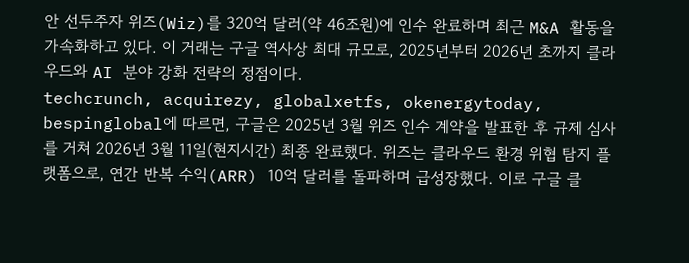안 선두주자 위즈(Wiz)를 320억 달러(약 46조원)에 인수 완료하며 최근 M&A 활동을 가속화하고 있다. 이 거래는 구글 역사상 최대 규모로, 2025년부터 2026년 초까지 클라우드와 AI 분야 강화 전략의 정점이다.
techcrunch, acquirezy, globalxetfs, okenergytoday, bespinglobal에 따르면, 구글은 2025년 3월 위즈 인수 계약을 발표한 후 규제 심사를 거쳐 2026년 3월 11일(현지시간) 최종 완료했다. 위즈는 클라우드 환경 위협 탐지 플랫폼으로, 연간 반복 수익(ARR) 10억 달러를 돌파하며 급성장했다. 이로 구글 클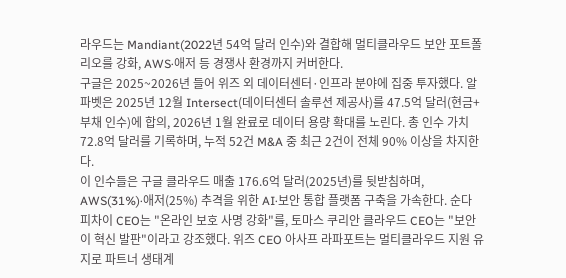라우드는 Mandiant(2022년 54억 달러 인수)와 결합해 멀티클라우드 보안 포트폴리오를 강화, AWS·애저 등 경쟁사 환경까지 커버한다.
구글은 2025~2026년 들어 위즈 외 데이터센터·인프라 분야에 집중 투자했다. 알파벳은 2025년 12월 Intersect(데이터센터 솔루션 제공사)를 47.5억 달러(현금+부채 인수)에 합의, 2026년 1월 완료로 데이터 용량 확대를 노린다. 총 인수 가치 72.8억 달러를 기록하며, 누적 52건 M&A 중 최근 2건이 전체 90% 이상을 차지한다.
이 인수들은 구글 클라우드 매출 176.6억 달러(2025년)를 뒷받침하며, AWS(31%)·애저(25%) 추격을 위한 AI·보안 통합 플랫폼 구축을 가속한다. 순다 피차이 CEO는 "온라인 보호 사명 강화"를, 토마스 쿠리안 클라우드 CEO는 "보안이 혁신 발판"이라고 강조했다. 위즈 CEO 아사프 라파포트는 멀티클라우드 지원 유지로 파트너 생태계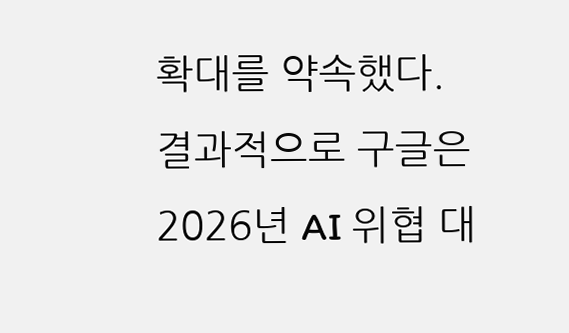확대를 약속했다. 결과적으로 구글은 2026년 AI 위협 대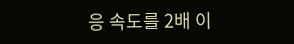응 속도를 2배 이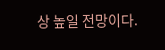상 높일 전망이다.